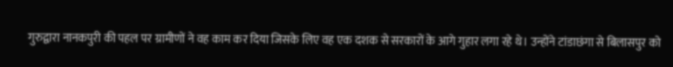गुरुद्वारा नानकपुरी की पहल पर ग्रामीणों ने वह काम कर दिया जिसके लिए वह एक दशक से सरकारों के आगे गुहार लगा रहे थे। उन्होंने टांडाछंगा से बिलासपुर को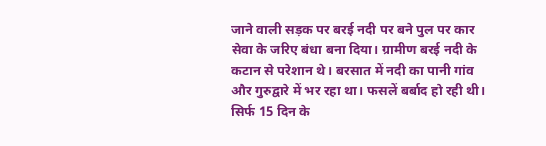जाने वाली सड़क पर बरई नदी पर बने पुल पर कार सेवा के जरिए बंधा बना दिया। ग्रामीण बरई नदी के कटान से परेशान थे। बरसात में नदी का पानी गांव और गुरुद्वारे में भर रहा था। फसलें बर्बाद हो रही थी। सिर्फ 15 दिन के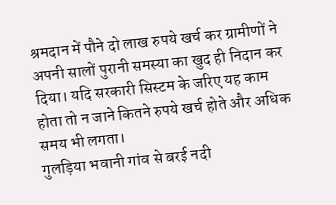श्रमदान में पौने दो लाख रुपये खर्च कर ग्रामीणों ने अपनी सालों पुरानी समस्या का खुद ही निदान कर दिया। यदि सरकारी सिस्टम के जरिए यह काम होता तो न जाने कितने रुपये खर्च होते और अधिक समय भी लगता।
गुलड़िया भवानी गांव से बरई नदी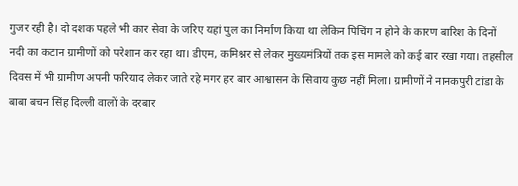गुजर रही है। दो दशक पहले भी कार सेवा के जरिए यहां पुल का निर्माण किया था लेकिन पिचिंग न होने के कारण बारिश के दिनों नदी का कटान ग्रामीणों को परेशान कर रहा था। डीएम, कमिश्नर से लेकर मुख्यमंत्रियों तक इस मामले को कई बार रखा गया। तहसील दिवस में भी ग्रामीण अपनी फरियाद लेकर जाते रहे मगर हर बार आश्वासन के सिवाय कुछ नहीं मिला। ग्रामीणों ने नानकपुरी टांडा के बाबा बचन सिंह दिल्ली वालों के दरबार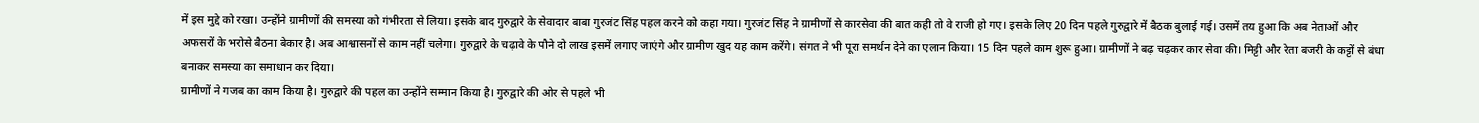में इस मुद्दे को रखा। उन्होंने ग्रामीणों की समस्या को गंभीरता से लिया। इसके बाद गुरुद्वारे के सेवादार बाबा गुरजंट सिंह पहल करने को कहा गया। गुरजंट सिंह ने ग्रामीणों से कारसेवा की बात कही तो वे राजी हो गए। इसके लिए 20 दिन पहले गुरुद्वारे में बैठक बुलाई गई। उसमें तय हुआ कि अब नेताओं और अफसरों के भरोसे बैठना बेकार है। अब आश्वासनों से काम नहीं चलेगा। गुरुद्वारे के चढ़ावे के पौने दो लाख इसमें लगाए जाएंगे और ग्रामीण खुद यह काम करेंगे। संगत ने भी पूरा समर्थन देने का एलान किया। 15 दिन पहले काम शुरू हुआ। ग्रामीणों ने बढ़ चढ़कर कार सेवा की। मिट्टी और रेता बजरी के कट्टों से बंधा बनाकर समस्या का समाधान कर दिया।
ग्रामीणों ने गजब का काम किया है। गुरुद्वारे की पहल का उन्होंने सम्मान किया है। गुरुद्वारे की ओर से पहले भी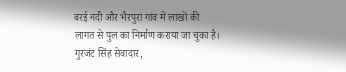बरई नदी और भैरपुरा गांव में लाखों की लागत से पुल का निर्माण कराया जा चुका है।
गुरजंट सिंह सेवादार,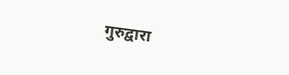गुरुद्वारा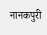नानकपुरी